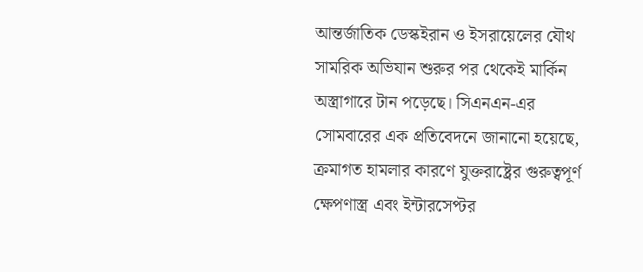আন্তর্জাতিক ডেস্কইরান ও ইসরায়েলের যৌথ সামরিক অভিযান শুরুর পর থেকেই মার্কিন অস্ত্রাগারে টান পড়েছে। সিএনএন-এর সোমবারের এক প্রতিবেদনে জানানো হয়েছে, ক্রমাগত হামলার কারণে যুক্তরাষ্ট্রের গুরুত্বপূর্ণ ক্ষেপণাস্ত্র এবং ইন্টারসেপ্টর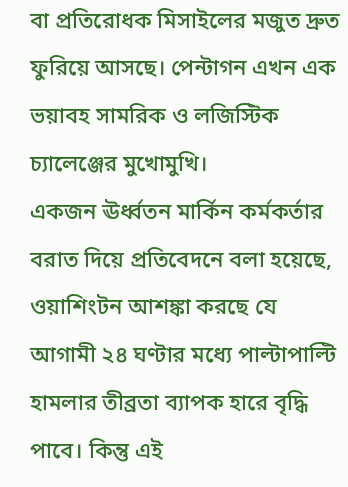বা প্রতিরোধক মিসাইলের মজুত দ্রুত ফুরিয়ে আসছে। পেন্টাগন এখন এক ভয়াবহ সামরিক ও লজিস্টিক চ্যালেঞ্জের মুখোমুখি।
একজন ঊর্ধ্বতন মার্কিন কর্মকর্তার বরাত দিয়ে প্রতিবেদনে বলা হয়েছে, ওয়াশিংটন আশঙ্কা করছে যে আগামী ২৪ ঘণ্টার মধ্যে পাল্টাপাল্টি হামলার তীব্রতা ব্যাপক হারে বৃদ্ধি পাবে। কিন্তু এই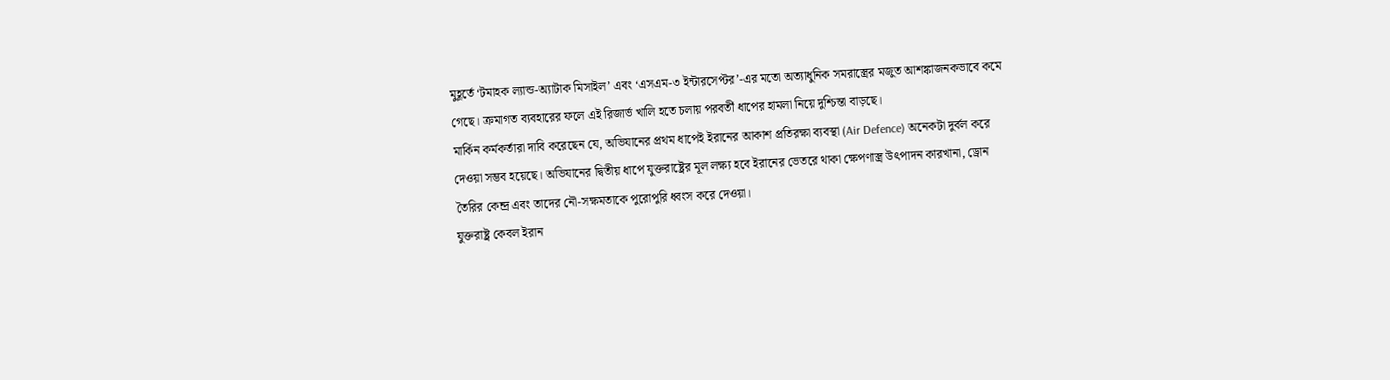মুহূর্তে ‘টমাহক ল্যান্ড-অ্যাটাক মিসাইল’ এবং ‘এসএম-৩ ইন্টারসেপ্টর’-এর মতো অত্যাধুনিক সমরাস্ত্রের মজুত আশঙ্কাজনকভাবে কমে গেছে। ক্রমাগত ব্যবহারের ফলে এই রিজার্ভ খালি হতে চলায় পরবর্তী ধাপের হামলা নিয়ে দুশ্চিন্তা বাড়ছে।
মার্কিন কর্মকর্তারা দাবি করেছেন যে, অভিযানের প্রথম ধাপেই ইরানের আকাশ প্রতিরক্ষা ব্যবস্থা (Air Defence) অনেকটা দুর্বল করে দেওয়া সম্ভব হয়েছে। অভিযানের দ্বিতীয় ধাপে যুক্তরাষ্ট্রের মূল লক্ষ্য হবে ইরানের ভেতরে থাকা ক্ষেপণাস্ত্র উৎপাদন কারখানা, ড্রোন তৈরির কেন্দ্র এবং তাদের নৌ-সক্ষমতাকে পুরোপুরি ধ্বংস করে দেওয়া।
যুক্তরাষ্ট্র কেবল ইরান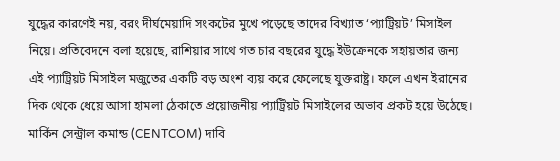যুদ্ধের কারণেই নয়, বরং দীর্ঘমেয়াদি সংকটের মুখে পড়েছে তাদের বিখ্যাত ‘প্যাট্রিয়ট’ মিসাইল নিয়ে। প্রতিবেদনে বলা হয়েছে, রাশিয়ার সাথে গত চার বছরের যুদ্ধে ইউক্রেনকে সহায়তার জন্য এই প্যাট্রিয়ট মিসাইল মজুতের একটি বড় অংশ ব্যয় করে ফেলেছে যুক্তরাষ্ট্র। ফলে এখন ইরানের দিক থেকে ধেয়ে আসা হামলা ঠেকাতে প্রয়োজনীয় প্যাট্রিয়ট মিসাইলের অভাব প্রকট হয়ে উঠেছে।
মার্কিন সেন্ট্রাল কমান্ড (CENTCOM) দাবি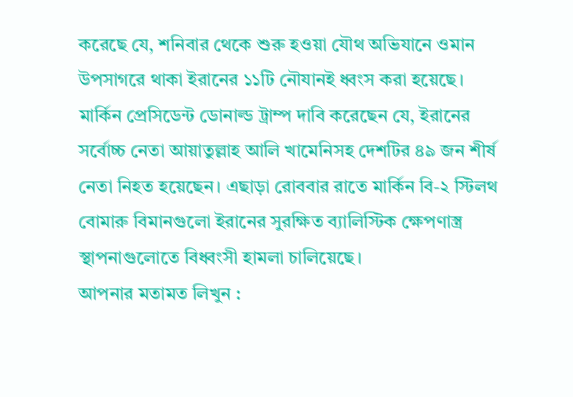করেছে যে, শনিবার থেকে শুরু হওয়া যৌথ অভিযানে ওমান উপসাগরে থাকা ইরানের ১১টি নৌযানই ধ্বংস করা হয়েছে। মার্কিন প্রেসিডেন্ট ডোনাল্ড ট্রাম্প দাবি করেছেন যে, ইরানের সর্বোচ্চ নেতা আয়াতুল্লাহ আলি খামেনিসহ দেশটির ৪৯ জন শীর্ষ নেতা নিহত হয়েছেন। এছাড়া রোববার রাতে মার্কিন বি-২ স্টিলথ বোমারু বিমানগুলো ইরানের সুরক্ষিত ব্যালিস্টিক ক্ষেপণাস্ত্র স্থাপনাগুলোতে বিধ্বংসী হামলা চালিয়েছে।
আপনার মতামত লিখুন :